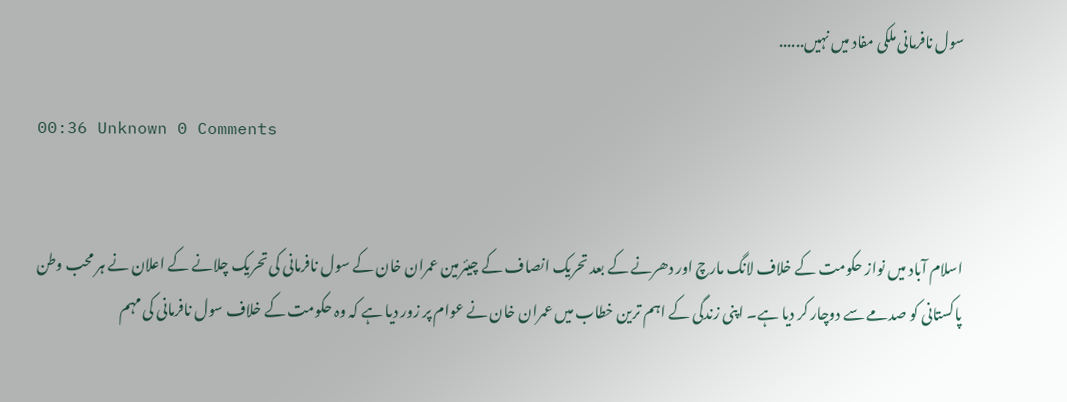سول نافرمانی ملکی مفاد میں نہیں......

00:36 Unknown 0 Comments


اسلام آباد میں نواز حکومت کے خلاف لانگ مارچ اور دھرنے کے بعد تحریک انصاف کے چیئرمین عمران خان کے سول نافرمانی کی تحریک چلانے کے اعلان نے ہر محب وطن پاکستانی کو صدمے سے دوچار کر دیا ہے۔ اپنی زندگی کے اہم ترین خطاب میں عمران خان نے عوام پر زور دیا ہے کہ وہ حکومت کے خلاف سول نافرمانی کی مہم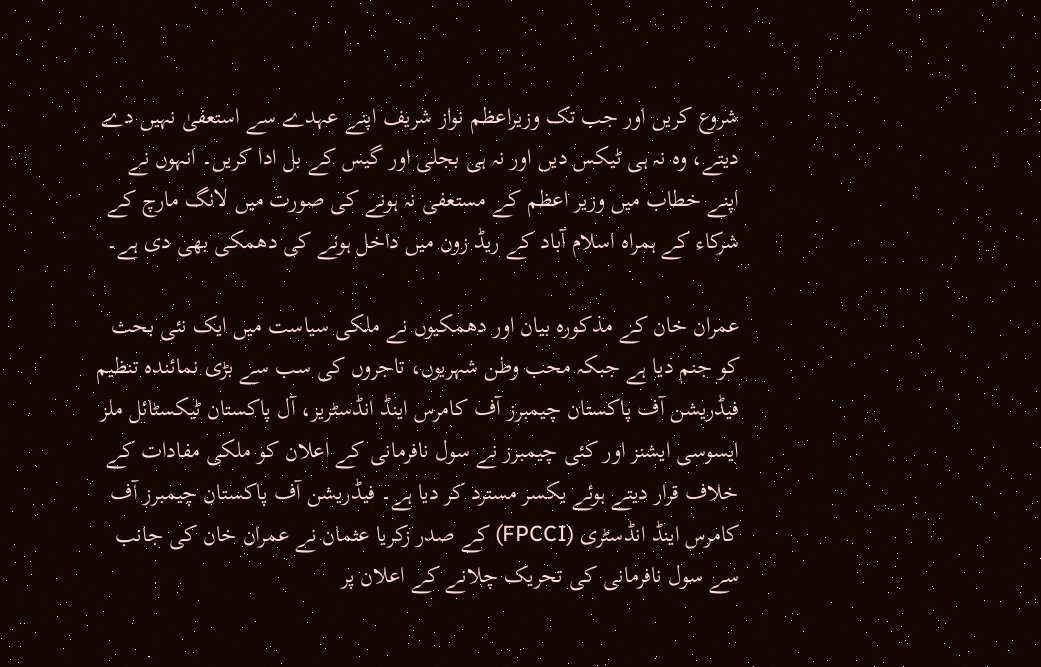شروع کریں اور جب تک وزیراعظم نواز شریف اپنے عہدے سے استعفیٰ نہیں دے دیتے، وہ نہ ہی ٹیکس دیں اور نہ ہی بجلی اور گیس کے بل ادا کریں۔ انہوں نے اپنے خطاب میں وزیر اعظم کے مستعفی نہ ہونے کی صورت میں لانگ مارچ کے شرکاء کے ہمراہ اسلام آباد کے ریڈ زون میں داخل ہونے کی دھمکی بھی دی ہے۔

عمران خان کے مذکورہ بیان اور دھمکیوں نے ملکی سیاست میں ایک نئی بحث کو جنم دیا ہے جبکہ محب وطن شہریوں، تاجروں کی سب سے بڑی نمائندہ تنظیم فیڈریشن آف پاکستان چیمبرز آف کامرس اینڈ انڈسٹریز، آل پاکستان ٹیکسٹائل ملز ایسوسی ایشنز اور کئی چیمبرز نے سول نافرمانی کے اعلان کو ملکی مفادات کے خلاف قرار دیتے ہوئے یکسر مسترد کر دیا ہے۔ فیڈریشن آف پاکستان چیمبرز آف کامرس اینڈ انڈسٹری (FPCCI) کے صدر زکریا عثمان نے عمران خان کی جانب سے سول نافرمانی کی تحریک چلانے کے اعلان پر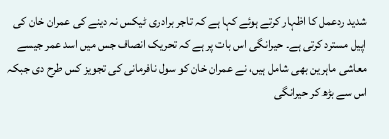شدید ردعمل کا اظہار کرتے ہوئے کہا ہے کہ تاجر برادری ٹیکس نہ دینے کی عمران خان کی اپیل مسترد کرتی ہے۔ حیرانگی اس بات پر ہے کہ تحریک انصاف جس میں اسد عمر جیسے معاشی ماہرین بھی شامل ہیں، نے عمران خان کو سول نافرمانی کی تجویز کس طرح دی جبکہ اس سے بڑھ کر حیرانگی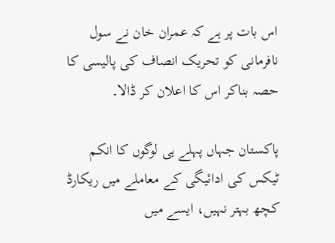اس بات پر ہے کہ عمران خان نے سول نافرمانی کو تحریک انصاف کی پالیسی کا حصہ بناکر اس کا اعلان کر ڈالا۔

پاکستان جہاں پہلے ہی لوگوں کا انکم ٹیکس کی ادائیگی کے معاملے میں ریکارڈ کچھ بہتر نہیں، ایسے میں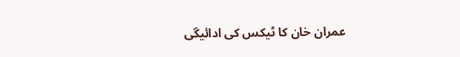عمران خان کا ٹیکس کی ادائیگی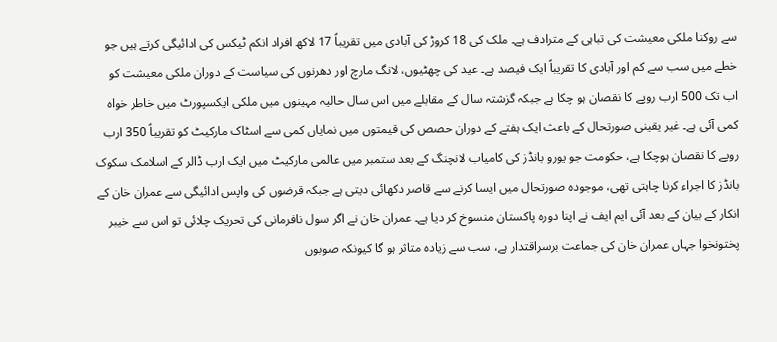سے روکنا ملکی معیشت کی تباہی کے مترادف ہے۔ ملک کی 18 کروڑ کی آبادی میں تقریباً 17 لاکھ افراد انکم ٹیکس کی ادائیگی کرتے ہیں جو خطے میں سب سے کم اور آبادی کا تقریباً ایک فیصد ہے۔ عید کی چھٹیوں، لانگ مارچ اور دھرنوں کی سیاست کے دوران ملکی معیشت کو اب تک 500 ارب روپے کا نقصان ہو چکا ہے جبکہ گزشتہ سال کے مقابلے میں اس سال حالیہ مہینوں میں ملکی ایکسپورٹ میں خاطر خواہ کمی آئی ہے۔ غیر یقینی صورتحال کے باعث ایک ہفتے کے دوران حصص کی قیمتوں میں نمایاں کمی سے اسٹاک مارکیٹ کو تقریباً 350 ارب روپے کا نقصان ہوچکا ہے، حکومت جو یورو بانڈز کی کامیاب لانچنگ کے بعد ستمبر میں عالمی مارکیٹ میں ایک ارب ڈالر کے اسلامک سکوک بانڈز کا اجراء کرنا چاہتی تھی، موجودہ صورتحال میں ایسا کرنے سے قاصر دکھائی دیتی ہے جبکہ قرضوں کی واپس ادائیگی سے عمران خان کے انکار کے بیان کے بعد آئی ایم ایف نے اپنا دورہ پاکستان منسوخ کر دیا ہے۔ عمران خان نے اگر سول نافرمانی کی تحریک چلائی تو اس سے خیبر پختونخوا جہاں عمران خان کی جماعت برسراقتدار ہے، سب سے زیادہ متاثر ہو گا کیونکہ صوبوں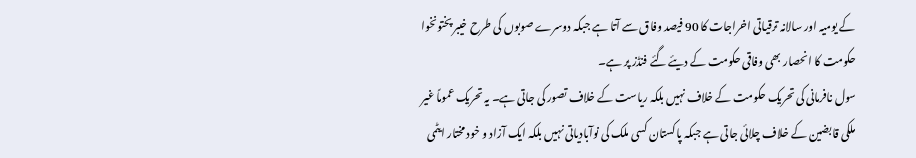کے یومیہ اور سالانہ ترقیاتی اخراجات کا 90 فیصد وفاق سے آتا ہے جبکہ دوسرے صوبوں کی طرح خیبر پختونخوا حکومت کا انحصار بھی وفاقی حکومت کے دیئے گئے فنڈز پر ہے۔
سول نافرمانی کی تحریک حکومت کے خلاف نہیں بلکہ ریاست کے خلاف تصور کی جاتی ہے۔ یہ تحریک عموماً غیر ملکی قابضین کے خلاف چلائی جاتی ہے جبکہ پاکستان کسی ملک کی نوآبادیاتی نہیں بلکہ ایک آزاد و خود مختار ایٹمی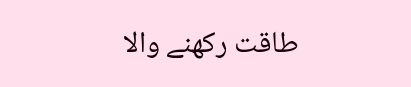طاقت رکھنے والا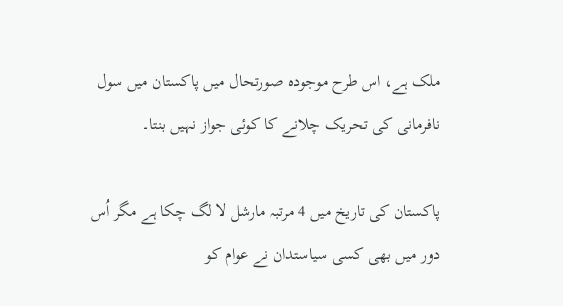ملک ہے، اس طرح موجودہ صورتحال میں پاکستان میں سول نافرمانی کی تحریک چلانے کا کوئی جواز نہیں بنتا۔

پاکستان کی تاریخ میں 4 مرتبہ مارشل لا لگ چکا ہے مگر اُس دور میں بھی کسی سیاستدان نے عوام کو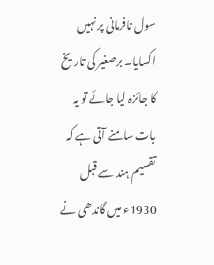سول نافرمانی پر نہیں اکسایا۔ برصغیر کی تاریخ کا جائزہ لیا جائے تو یہ بات سامنے آتی ہے کہ تقسیم ہند سے قبل 1930ء میں گاندھی نے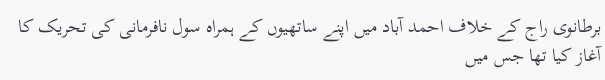برطانوی راج کے خلاف احمد آباد میں اپنے ساتھیوں کے ہمراہ سول نافرمانی کی تحریک کا آغاز کیا تھا جس میں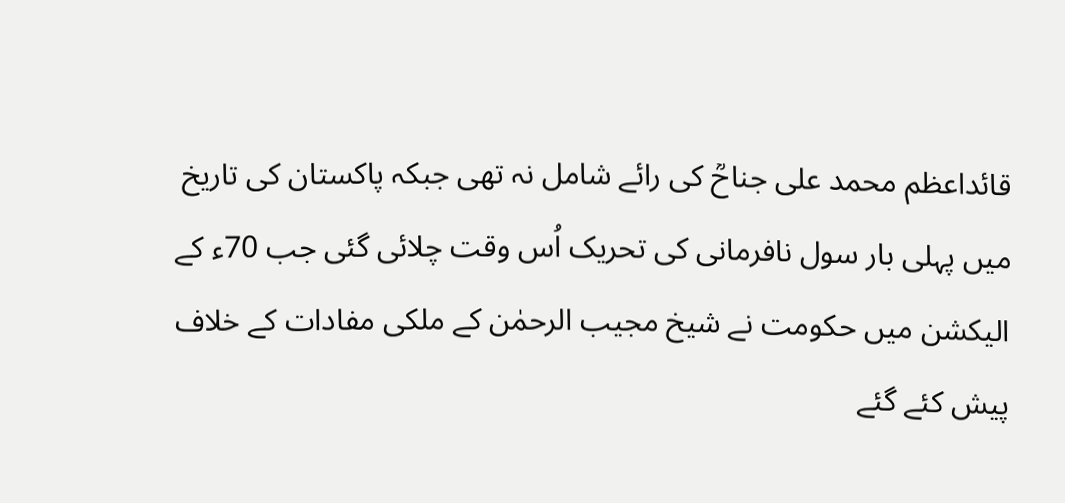قائداعظم محمد علی جناحؒ کی رائے شامل نہ تھی جبکہ پاکستان کی تاریخ میں پہلی بار سول نافرمانی کی تحریک اُس وقت چلائی گئی جب 70ء کے الیکشن میں حکومت نے شیخ مجیب الرحمٰن کے ملکی مفادات کے خلاف پیش کئے گئے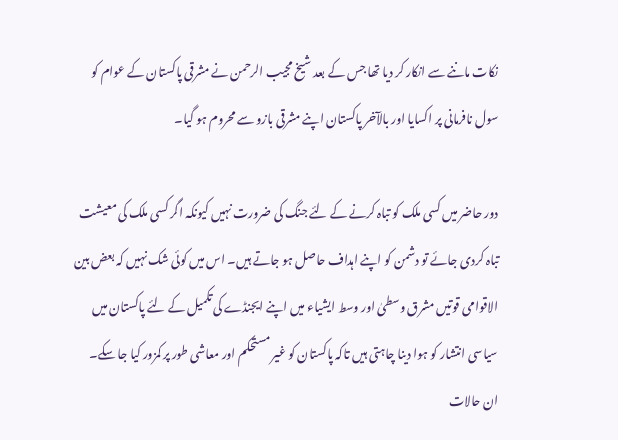نکات ماننے سے انکار کر دیا تھا جس کے بعد شیخ مجیب الرحمن نے مشرقی پاکستان کے عوام کو سول نافرمانی پر اکسایا اور بالآخر پاکستان اپنے مشرقی بازو سے محروم ہو گیا۔

دور حاضر میں کسی ملک کو تباہ کرنے کے لئے جنگ کی ضرورت نہیں کیونکہ اگر کسی ملک کی معیشت تباہ کردی جائے تو دشمن کو اپنے اہداف حاصل ہو جاتے ہیں۔ اس میں کوئی شک نہیں کہ بعض بین الاقوامی قوتیں مشرق وسطیٰ اور وسط ایشیاء میں اپنے ایجنڈے کی تکمیل کے لئے پاکستان میں سیاسی انتشار کو ہوا دینا چاہتی ہیں تاکہ پاکستان کو غیر مستحکم اور معاشی طور پر کمزور کیا جا سکے۔ ان حالات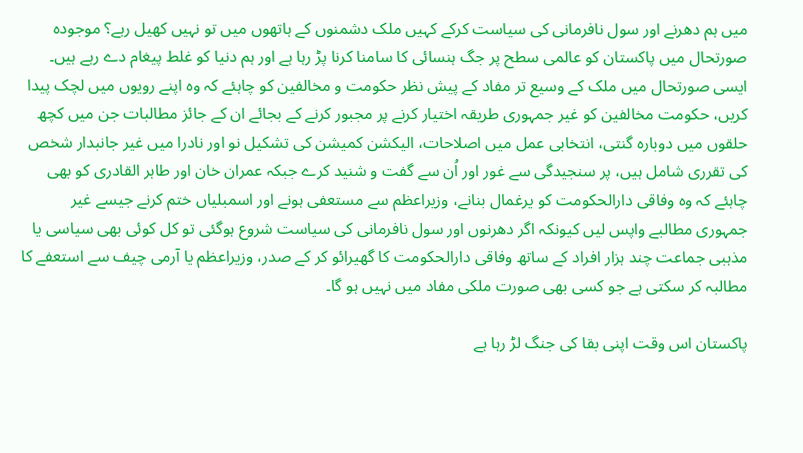میں ہم دھرنے اور سول نافرمانی کی سیاست کرکے کہیں ملک دشمنوں کے ہاتھوں میں تو نہیں کھیل رہے؟ موجودہ صورتحال میں پاکستان کو عالمی سطح پر جگ ہنسائی کا سامنا کرنا پڑ رہا ہے اور ہم دنیا کو غلط پیغام دے رہے ہیں۔ ایسی صورتحال میں ملک کے وسیع تر مفاد کے پیش نظر حکومت و مخالفین کو چاہئے کہ وہ اپنے رویوں میں لچک پیدا کریں، حکومت مخالفین کو غیر جمہوری طریقہ اختیار کرنے پر مجبور کرنے کے بجائے ان کے جائز مطالبات جن میں کچھ حلقوں میں دوبارہ گنتی، انتخابی عمل میں اصلاحات، الیکشن کمیشن کی تشکیل نو اور نادرا میں غیر جانبدار شخص کی تقرری شامل ہیں، پر سنجیدگی سے غور اور اُن سے گفت و شنید کرے جبکہ عمران خان اور طاہر القادری کو بھی چاہئے کہ وہ وفاقی دارالحکومت کو یرغمال بنانے، وزیراعظم سے مستعفی ہونے اور اسمبلیاں ختم کرنے جیسے غیر جمہوری مطالبے واپس لیں کیونکہ اگر دھرنوں اور سول نافرمانی کی سیاست شروع ہوگئی تو کل کوئی بھی سیاسی یا مذہبی جماعت چند ہزار افراد کے ساتھ وفاقی دارالحکومت کا گھیرائو کر کے صدر، وزیراعظم یا آرمی چیف سے استعفے کا مطالبہ کر سکتی ہے جو کسی بھی صورت ملکی مفاد میں نہیں ہو گا۔

پاکستان اس وقت اپنی بقا کی جنگ لڑ رہا ہے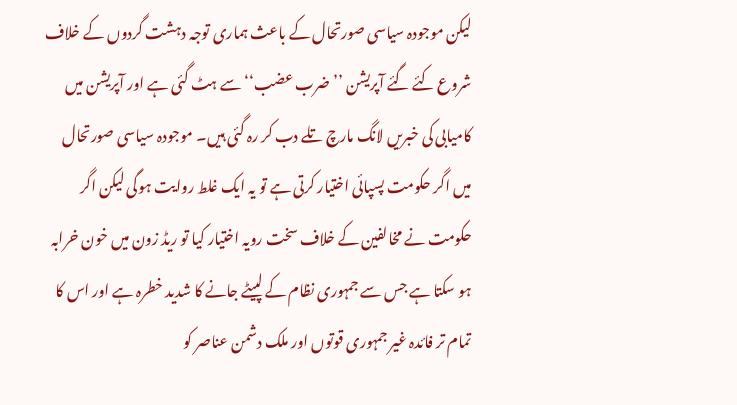لیکن موجودہ سیاسی صورتحال کے باعث ہماری توجہ دہشت گردوں کے خلاف شروع کئے گئے آپریشن ’’ضرب عضب‘‘ سے ہٹ گئی ہے اور آپریشن میں کامیابی کی خبریں لانگ مارچ تلے دب کر رہ گئی ہیں۔ موجودہ سیاسی صورتحال میں اگر حکومت پسپائی اختیار کرتی ہے تو یہ ایک غلط روایت ہوگی لیکن اگر حکومت نے مخالفین کے خلاف سخت رویہ اختیار کیا تو ریڈ زون میں خون خرابہ ہو سکتا ہے جس سے جمہوری نظام کے لپیٹے جانے کا شدید خطرہ ہے اور اس کا تمام تر فائدہ غیر جمہوری قوتوں اور ملک دشمن عناصر کو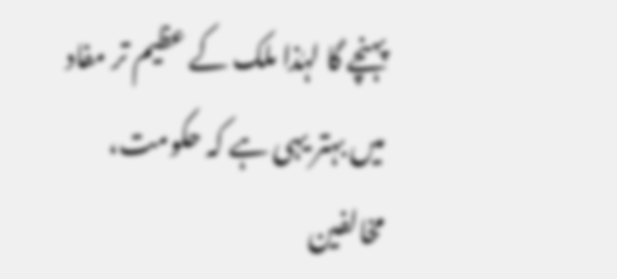پہنچے گا لہٰذا ملک کے عظیم تر مفاد میں بہتر یہی ہے کہ حکومت، مخالفین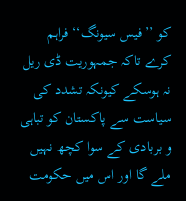کو ’’فیس سیونگ‘‘ فراہم کرے تاکہ جمہوریت ڈی ریل نہ ہوسکے کیونکہ تشدد کی سیاست سے پاکستان کو تباہی و بربادی کے سوا کچھ نہیں ملے گا اور اس میں حکومت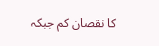کا نقصان کم جبکہ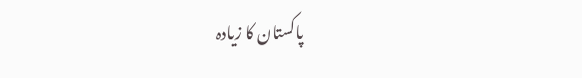پاکستان کا زیادہ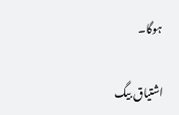ہوگا۔

اشتیاق بیگ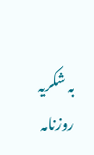بہ شکریہ روزنامہ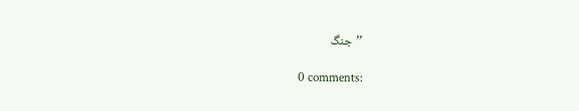’’جنگ

0 comments: